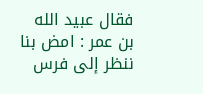فقال عبيد الله بن عمر : امض بنا ننظر إلى فرس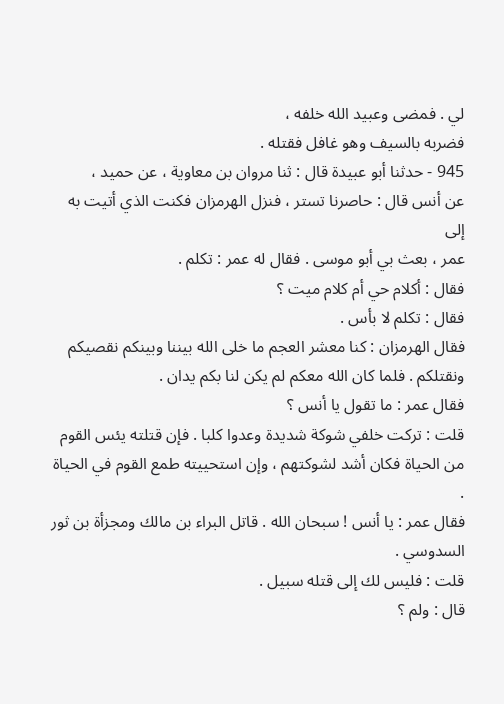لي . فمضى وعبيد الله خلفه ،
فضربه بالسيف وهو غافل فقتله .
945 - حدثنا أبو عبيدة قال : ثنا مروان بن معاوية ، عن حميد ،
عن أنس قال : حاصرنا تستر ، فنزل الهرمزان فكنت الذي أتيت به إلى
عمر ، بعث بي أبو موسى . فقال له عمر : تكلم .
فقال : أكلام حي أم كلام ميت ؟
فقال : تكلم لا بأس .
فقال الهرمزان : كنا معشر العجم ما خلى الله بيننا وبينكم نقصيكم
ونقتلكم . فلما كان الله معكم لم يكن لنا بكم يدان .
فقال عمر : ما تقول يا أنس ؟
قلت : تركت خلفي شوكة شديدة وعدوا كلبا . فإن قتلته يئس القوم
من الحياة فكان أشد لشوكتهم ، وإن استحييته طمع القوم في الحياة .
فقال عمر : يا أنس ! سبحان الله . قاتل البراء بن مالك ومجزأة بن ثور
السدوسي .
قلت : فليس لك إلى قتله سبيل .
قال : ولم ؟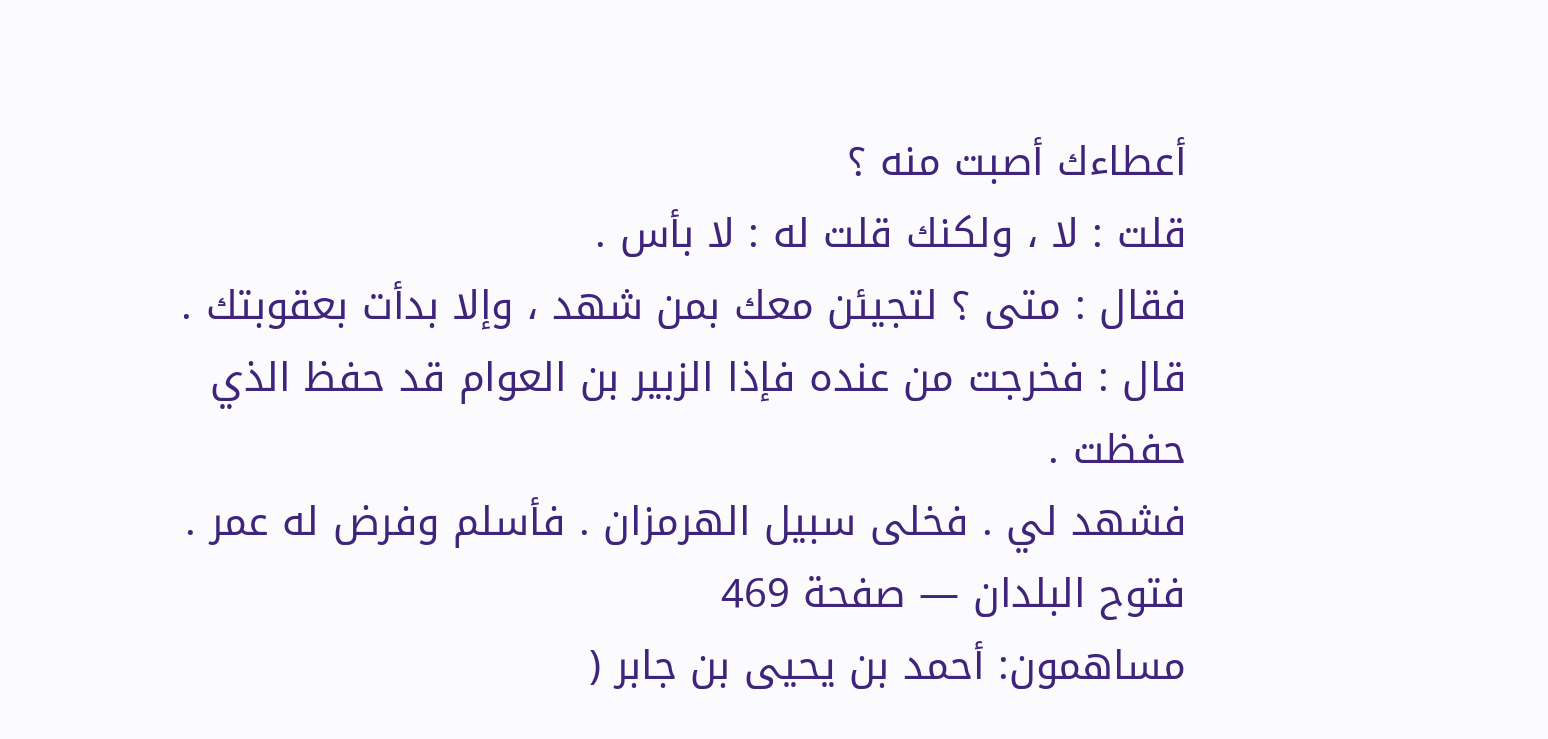أعطاءك أصبت منه ؟
قلت : لا ، ولكنك قلت له : لا بأس .
فقال : متى ؟ لتجيئن معك بمن شهد ، وإلا بدأت بعقوبتك .
قال : فخرجت من عنده فإذا الزبير بن العوام قد حفظ الذي حفظت .
فشهد لي . فخلى سبيل الهرمزان . فأسلم وفرض له عمر .
فتوح البلدان — صفحة 469
مساهمون: أحمد بن يحيى بن جابر (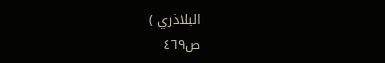البلاذري )
ص٤٦٩